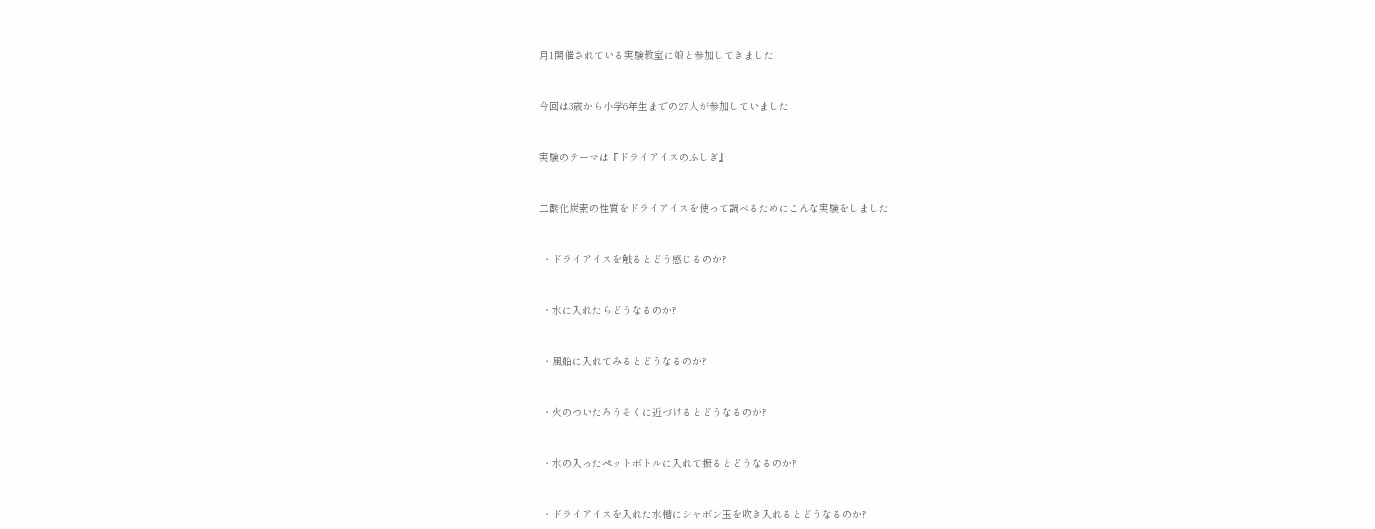月1開催されている実験教室に娘と参加してきました


今回は3歳から小学6年生までの27人が参加していました


実験のテーマは『ドライアイスのふしぎ』


二酸化炭素の性質をドライアイスを使って調べるためにこんな実験をしました


 ・ドライアイスを触るとどう感じるのか?


 ・水に入れたらどうなるのか?


 ・風船に入れてみるとどうなるのか?


 ・火のついたろうそくに近づけるとどうなるのか?


 ・水の入ったペットボトルに入れて振るとどうなるのか?


 ・ドライアイスを入れた水槽にシャボン玉を吹き入れるとどうなるのか?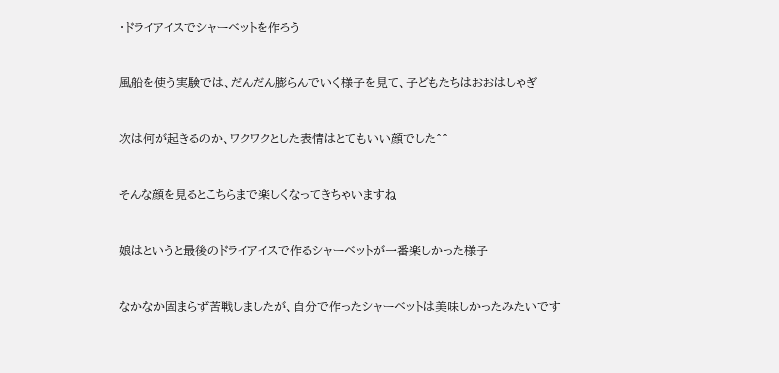・ドライアイスでシャーベットを作ろう


風船を使う実験では、だんだん膨らんでいく様子を見て、子どもたちはおおはしゃぎ


次は何が起きるのか、ワクワクとした表情はとてもいい顔でした^^


そんな顔を見るとこちらまで楽しくなってきちゃいますね


娘はというと最後のドライアイスで作るシャーベットが一番楽しかった様子


なかなか固まらず苦戦しましたが、自分で作ったシャーベットは美味しかったみたいです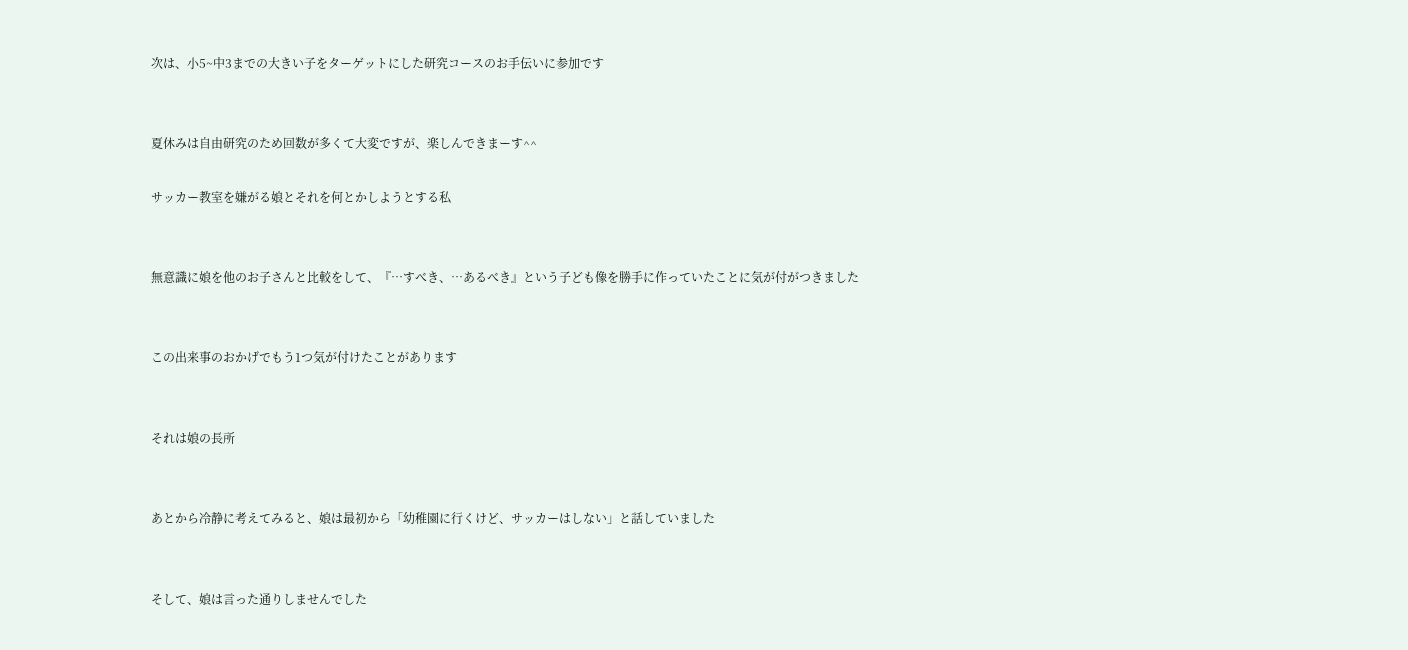次は、小5~中3までの大きい子をターゲットにした研究コースのお手伝いに参加です


夏休みは自由研究のため回数が多くて大変ですが、楽しんできまーす^^

サッカー教室を嫌がる娘とそれを何とかしようとする私


無意識に娘を他のお子さんと比較をして、『…すべき、…あるべき』という子ども像を勝手に作っていたことに気が付がつきました


この出来事のおかげでもう1つ気が付けたことがあります


それは娘の長所


あとから冷静に考えてみると、娘は最初から「幼稚園に行くけど、サッカーはしない」と話していました


そして、娘は言った通りしませんでした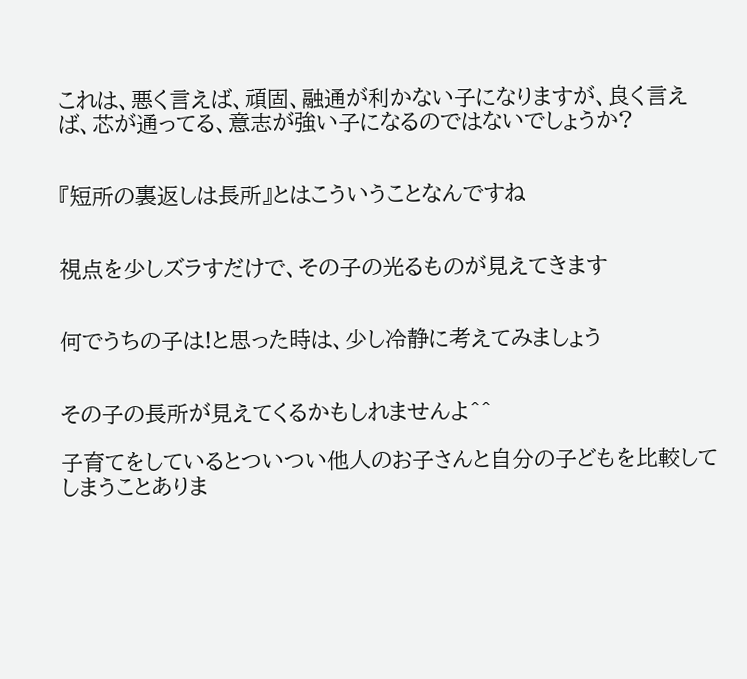これは、悪く言えば、頑固、融通が利かない子になりますが、良く言えば、芯が通ってる、意志が強い子になるのではないでしょうか?


『短所の裏返しは長所』とはこういうことなんですね


視点を少しズラすだけで、その子の光るものが見えてきます


何でうちの子は!と思った時は、少し冷静に考えてみましょう


その子の長所が見えてくるかもしれませんよ^^

子育てをしているとついつい他人のお子さんと自分の子どもを比較してしまうことありま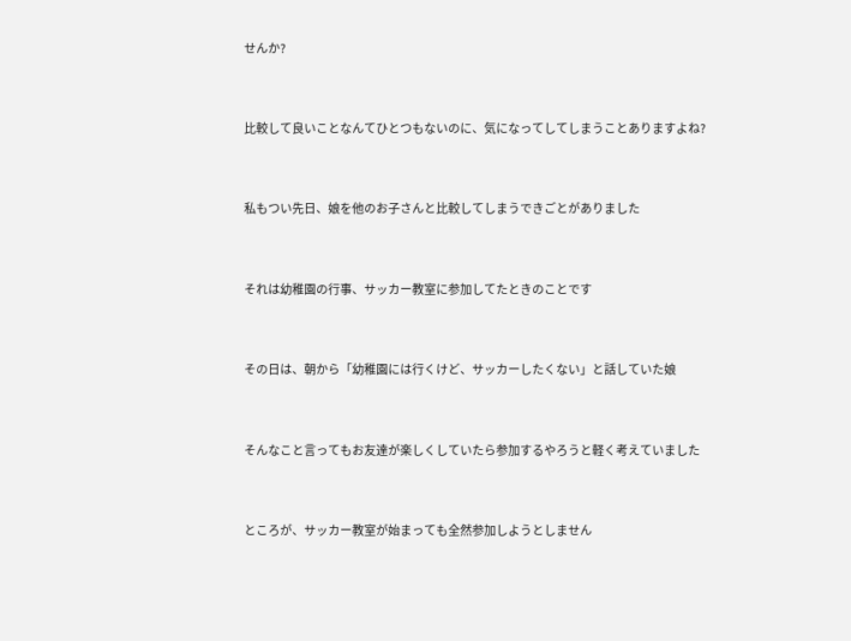せんか?


比較して良いことなんてひとつもないのに、気になってしてしまうことありますよね?


私もつい先日、娘を他のお子さんと比較してしまうできごとがありました


それは幼稚園の行事、サッカー教室に参加してたときのことです


その日は、朝から「幼稚園には行くけど、サッカーしたくない」と話していた娘


そんなこと言ってもお友達が楽しくしていたら参加するやろうと軽く考えていました


ところが、サッカー教室が始まっても全然参加しようとしません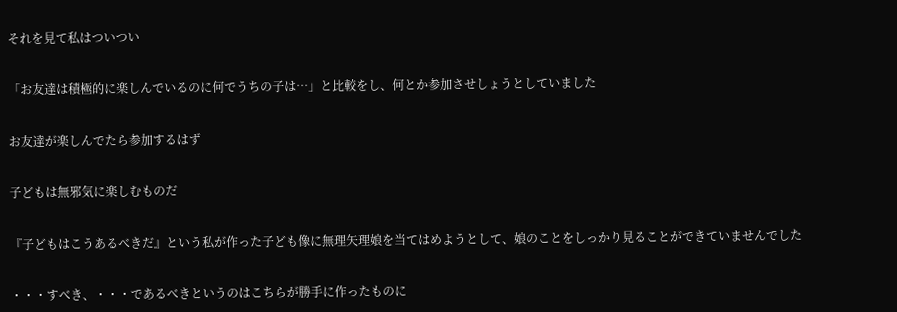それを見て私はついつい


「お友達は積極的に楽しんでいるのに何でうちの子は…」と比較をし、何とか参加させしょうとしていました


お友達が楽しんでたら参加するはず


子どもは無邪気に楽しむものだ


『子どもはこうあるべきだ』という私が作った子ども像に無理矢理娘を当てはめようとして、娘のことをしっかり見ることができていませんでした


・・・すべき、・・・であるべきというのはこちらが勝手に作ったものに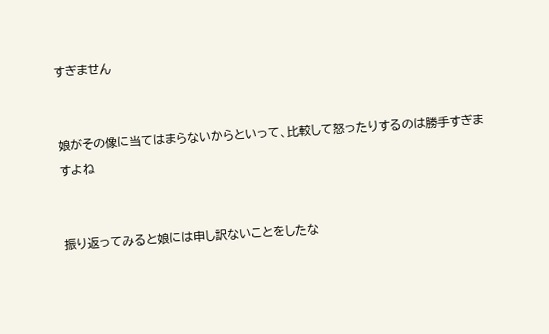すぎません


娘がその像に当てはまらないからといって、比較して怒ったりするのは勝手すぎますよね


振り返ってみると娘には申し訳ないことをしたな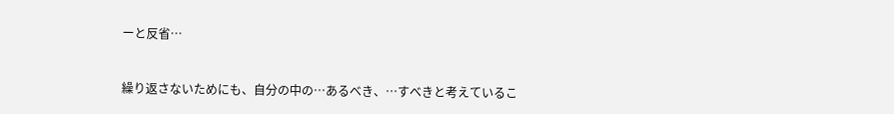ーと反省…


繰り返さないためにも、自分の中の…あるべき、…すべきと考えているこ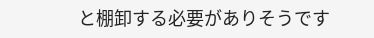と棚卸する必要がありそうです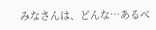みなさんは、どんな…あるべ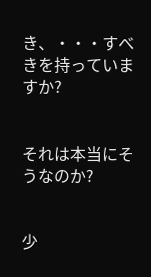き、・・・すべきを持っていますか?


それは本当にそうなのか?


少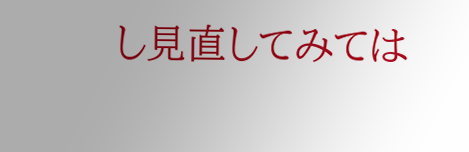し見直してみては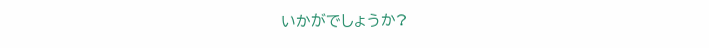いかがでしょうか?